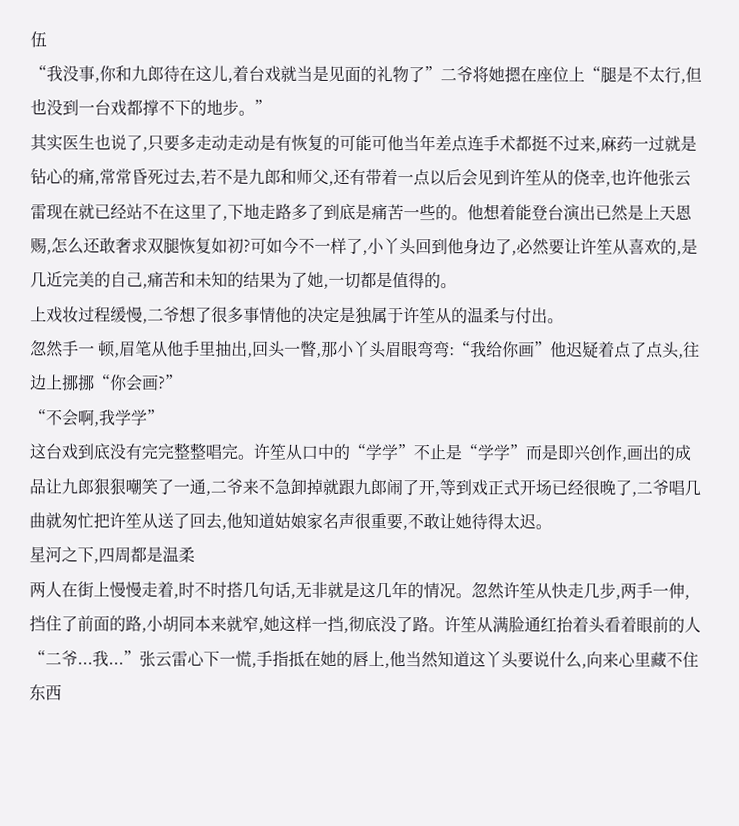伍
“我没事,你和九郎待在这儿,着台戏就当是见面的礼物了”二爷将她摁在座位上“腿是不太行,但也没到一台戏都撑不下的地步。”
其实医生也说了,只要多走动走动是有恢复的可能可他当年差点连手术都挺不过来,麻药一过就是钻心的痛,常常昏死过去,若不是九郎和师父,还有带着一点以后会见到许笙从的侥幸,也许他张云雷现在就已经站不在这里了,下地走路多了到底是痛苦一些的。他想着能登台演出已然是上天恩赐,怎么还敢奢求双腿恢复如初?可如今不一样了,小丫头回到他身边了,必然要让许笙从喜欢的,是几近完美的自己,痛苦和未知的结果为了她,一切都是值得的。
上戏妆过程缓慢,二爷想了很多事情他的决定是独属于许笙从的温柔与付出。
忽然手一 顿,眉笔从他手里抽出,回头一瞥,那小丫头眉眼弯弯:“我给你画”他迟疑着点了点头,往边上挪挪“你会画?”
“不会啊,我学学”
这台戏到底没有完完整整唱完。许笙从口中的“学学”不止是“学学”而是即兴创作,画出的成品让九郎狠狠嘲笑了一通,二爷来不急卸掉就跟九郎闹了开,等到戏正式开场已经很晚了,二爷唱几曲就匆忙把许笙从送了回去,他知道姑娘家名声很重要,不敢让她待得太迟。
星河之下,四周都是温柔
两人在街上慢慢走着,时不时搭几句话,无非就是这几年的情况。忽然许笙从快走几步,两手一伸,挡住了前面的路,小胡同本来就窄,她这样一挡,彻底没了路。许笙从满脸通红抬着头看着眼前的人 “二爷...我...”张云雷心下一慌,手指抵在她的唇上,他当然知道这丫头要说什么,向来心里藏不住东西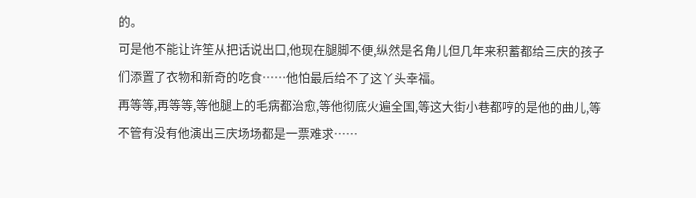的。
可是他不能让许笙从把话说出口,他现在腿脚不便,纵然是名角儿但几年来积蓄都给三庆的孩子们添置了衣物和新奇的吃食……他怕最后给不了这丫头幸福。
再等等,再等等,等他腿上的毛病都治愈,等他彻底火遍全国,等这大街小巷都哼的是他的曲儿,等不管有没有他演出三庆场场都是一票难求……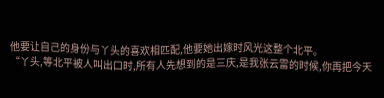他要让自己的身份与丫头的喜欢相匹配,他要她出嫁时风光这整个北平。
“丫头,等北平被人叫出口时,所有人先想到的是三庆,是我张云雷的时候,你再把今天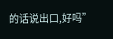的话说出口,好吗”